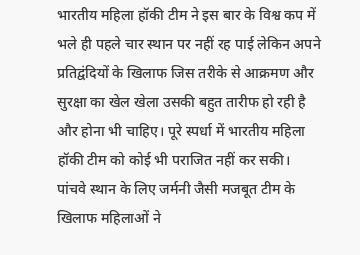भारतीय महिला हॉकी टीम ने इस बार के विश्व कप में भले ही पहले चार स्थान पर नहीं रह पाई लेकिन अपने प्रतिद्वंदियों के खिलाफ जिस तरीके से आक्रमण और सुरक्षा का खेल खेला उसकी बहुत तारीफ हो रही है और होना भी चाहिए। पूरे स्पर्धा में भारतीय महिला हॉकी टीम को कोई भी पराजित नहीं कर सकी।
पांचवे स्थान के लिए जर्मनी जैसी मजबूत टीम के खिलाफ महिलाओं ने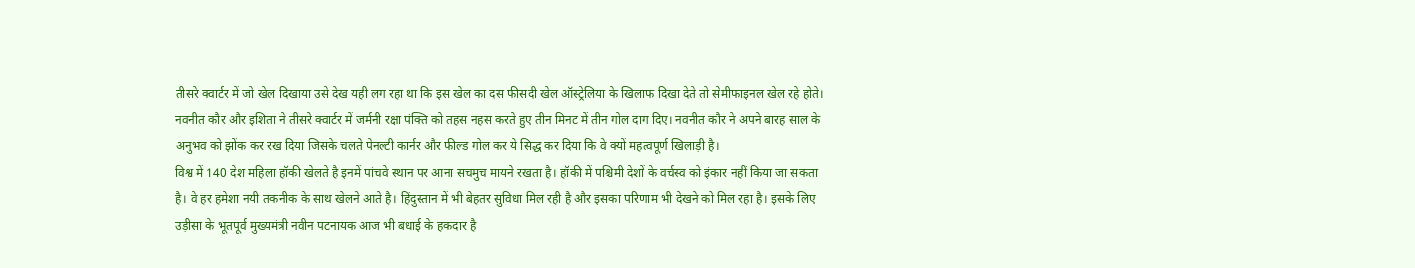तीसरे क्वार्टर में जो खेल दिखाया उसे देख यही लग रहा था कि इस खेल का दस फीसदी खेल ऑस्ट्रेलिया के खिलाफ दिखा देते तो सेमीफाइनल खेल रहे होते। नवनीत कौर और इशिता ने तीसरे क्वार्टर में जर्मनी रक्षा पंक्ति को तहस नहस करते हुए तीन मिनट में तीन गोल दाग दिए। नवनीत कौर ने अपने बारह साल के अनुभव को झोंक कर रख दिया जिसके चलते पेनल्टी कार्नर और फील्ड गोल कर ये सिद्ध कर दिया कि वे क्यों महत्वपूर्ण खिलाड़ी है।
विश्व में 140 देश महिला हॉकी खेलते है इनमें पांचवे स्थान पर आना सचमुच मायने रखता है। हॉकी में पश्चिमी देशों के वर्चस्व को इंकार नहीं किया जा सकता है। वे हर हमेशा नयी तकनीक के साथ खेलने आते है। हिंदुस्तान में भी बेहतर सुविधा मिल रही है और इसका परिणाम भी देखने को मिल रहा है। इसके लिए उड़ीसा के भूतपूर्व मुख्यमंत्री नवीन पटनायक आज भी बधाई के हकदार है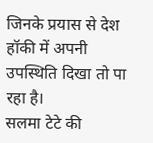जिनके प्रयास से देश हॉकी में अपनी उपस्थिति दिखा तो पा रहा है।
सलमा टेटे की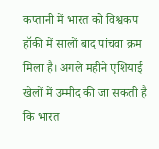कप्तानी में भारत को विश्वकप हॉकी में सालों बाद पांचवा क्रम मिला है। अगले महीने एशियाई खेलों में उम्मीद की जा सकती है कि भारत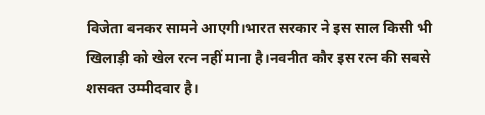विजेता बनकर सामने आएगी।भारत सरकार ने इस साल किसी भी खिलाड़ी को खेल रत्न नहीं माना है।नवनीत कौर इस रत्न की सबसे शसक्त उम्मीदवार है।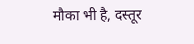मौका भी है, दस्तूर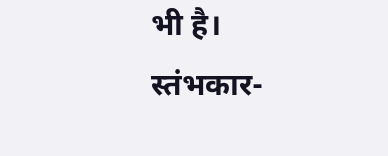भी है।
स्तंभकार-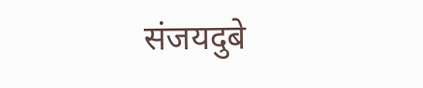संजयदुबे